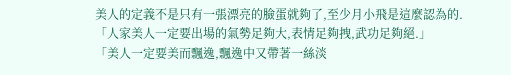美人的定義不是只有一張漂亮的臉蛋就夠了,至少月小飛是這麼認為的.
「人家美人一定要出場的氣勢足夠大,表情足夠拽,武功足夠絕.」
「美人一定要美而飄逸,飄逸中又帶著一絲淡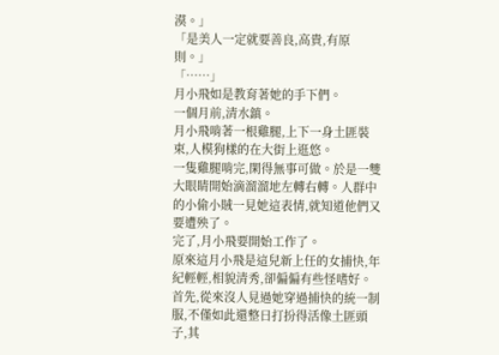漠。」
「是美人一定就要善良,高貴,有原則。」
「……」
月小飛如是教育著她的手下們。
一個月前,清水鎮。
月小飛啃著一根雞腿,上下一身土匪裝束,人模狗樣的在大街上逛悠。
一隻雞腿啃完,閑得無事可做。於是一雙大眼睛開始滴溜溜地左轉右轉。人群中的小偷小賊一見她這表情,就知道他們又要遭殃了。
完了,月小飛要開始工作了。
原來這月小飛是這兒新上任的女捕快,年紀輕輕,相貌清秀,卻偏偏有些怪嗜好。首先,從來沒人見過她穿過捕快的統一制服,不僅如此還整日打扮得活像土匪頭子,其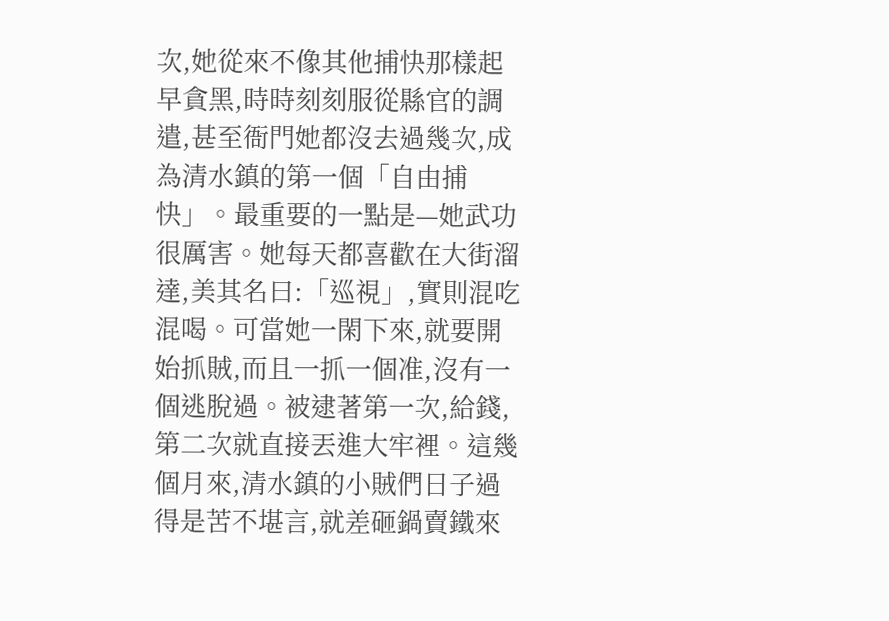次,她從來不像其他捕快那樣起早貪黑,時時刻刻服從縣官的調遣,甚至衙門她都沒去過幾次,成為清水鎮的第一個「自由捕快」。最重要的一點是—她武功很厲害。她每天都喜歡在大街溜達,美其名曰:「巡視」,實則混吃混喝。可當她一閑下來,就要開始抓賊,而且一抓一個准,沒有一個逃脫過。被逮著第一次,給錢,第二次就直接丟進大牢裡。這幾個月來,清水鎮的小賊們日子過得是苦不堪言,就差砸鍋賣鐵來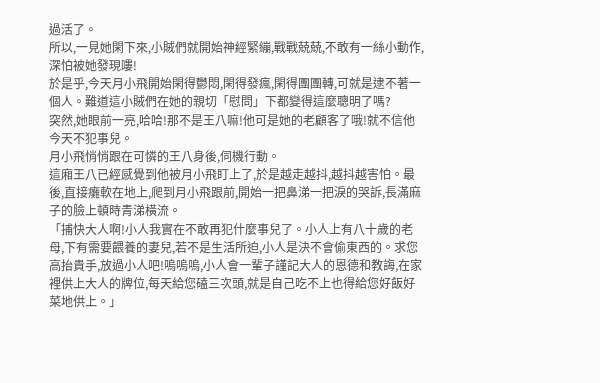過活了。
所以,一見她閑下來,小賊們就開始神經緊繃,戰戰兢兢,不敢有一絲小動作,深怕被她發現嘍!
於是乎,今天月小飛開始閑得鬱悶,閑得發瘋,閑得團團轉,可就是逮不著一個人。難道這小賊們在她的親切「慰問」下都變得這麼聰明了嗎?
突然,她眼前一亮,哈哈!那不是王八嘛!他可是她的老顧客了哦!就不信他今天不犯事兒。
月小飛悄悄跟在可憐的王八身後,伺機行動。
這廂王八已經感覺到他被月小飛盯上了,於是越走越抖,越抖越害怕。最後,直接癱軟在地上,爬到月小飛跟前,開始一把鼻涕一把淚的哭訴,長滿麻子的臉上頓時青涕橫流。
「捕快大人啊!小人我實在不敢再犯什麼事兒了。小人上有八十歲的老母,下有需要餵養的妻兒,若不是生活所迫,小人是決不會偷東西的。求您高抬貴手,放過小人吧!嗚嗚嗚,小人會一輩子謹記大人的恩德和教誨,在家裡供上大人的牌位,每天給您磕三次頭,就是自己吃不上也得給您好飯好菜地供上。」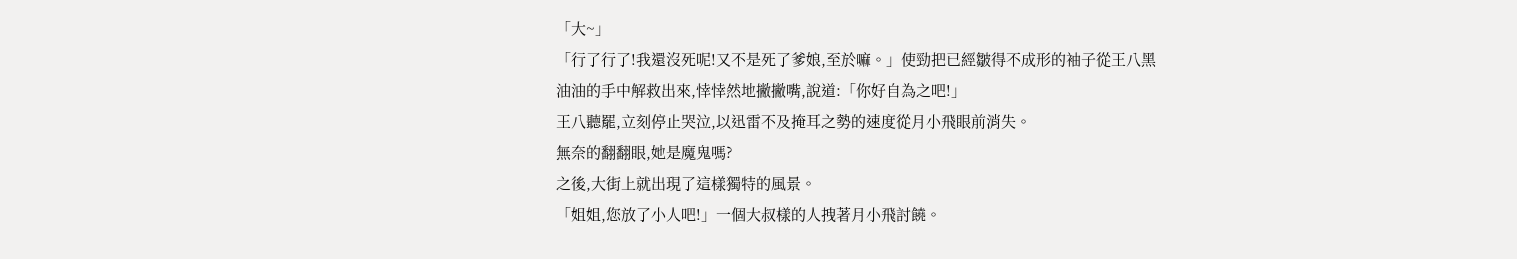「大~」
「行了行了!我還沒死呢!又不是死了爹娘,至於嘛。」使勁把已經皺得不成形的袖子從王八黑油油的手中解救出來,悻悻然地撇撇嘴,說道:「你好自為之吧!」
王八聽罷,立刻停止哭泣,以迅雷不及掩耳之勢的速度從月小飛眼前消失。
無奈的翻翻眼,她是魔鬼嗎?
之後,大街上就出現了這樣獨特的風景。
「姐姐,您放了小人吧!」一個大叔樣的人拽著月小飛討饒。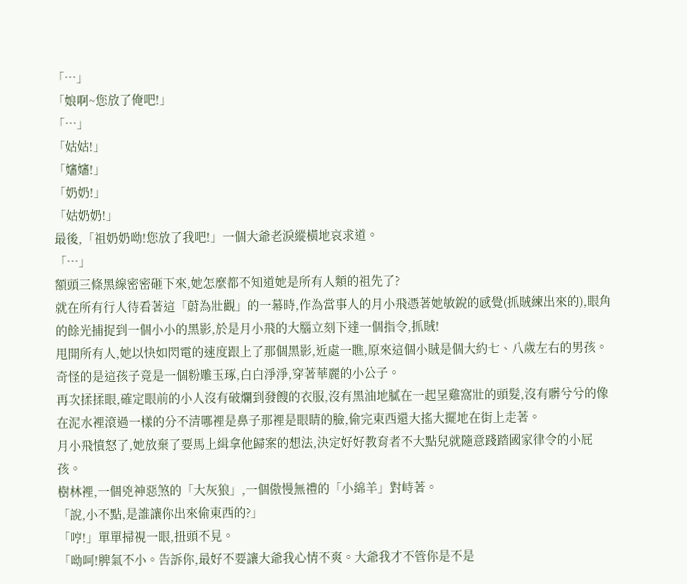「…」
「娘啊~您放了俺吧!」
「…」
「姑姑!」
「嬸嬸!」
「奶奶!」
「姑奶奶!」
最後,「祖奶奶呦!您放了我吧!」一個大爺老淚縱橫地哀求道。
「…」
額頭三條黑線密密砸下來,她怎麼都不知道她是所有人類的祖先了?
就在所有行人待看著這「蔚為壯觀」的一幕時,作為當事人的月小飛憑著她敏銳的感覺(抓賊練出來的),眼角的餘光捕捉到一個小小的黑影,於是月小飛的大腦立刻下達一個指令,抓賊!
甩開所有人,她以快如閃電的速度跟上了那個黑影,近處一瞧,原來這個小賊是個大約七、八歲左右的男孩。奇怪的是這孩子竟是一個粉雕玉琢,白白淨淨,穿著華麗的小公子。
再次揉揉眼,確定眼前的小人沒有破爛到發餿的衣服,沒有黑油地膩在一起呈雞窩壯的頭髮,沒有髒兮兮的像在泥水裡滾過一樣的分不清哪裡是鼻子那裡是眼睛的臉,偷完東西還大搖大擺地在街上走著。
月小飛憤怒了,她放棄了要馬上緝拿他歸案的想法,決定好好教育者不大點兒就隨意踐踏國家律令的小屁孩。
樹林裡,一個兇神惡煞的「大灰狼」,一個傲慢無禮的「小綿羊」對峙著。
「說,小不點,是誰讓你出來偷東西的?」
「哼!」單單掃視一眼,扭頭不見。
「呦呵!脾氣不小。告訴你,最好不要讓大爺我心情不爽。大爺我才不管你是不是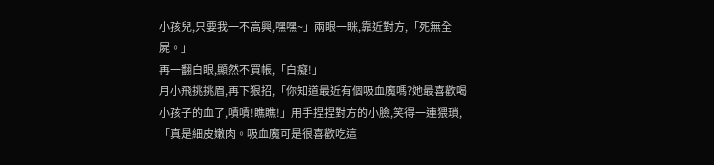小孩兒,只要我一不高興,嘿嘿~」兩眼一眯,靠近對方,「死無全屍。」
再一翻白眼,顯然不買帳,「白癡!」
月小飛挑挑眉,再下狠招,「你知道最近有個吸血魔嗎?她最喜歡喝小孩子的血了,嘖嘖!瞧瞧!」用手捏捏對方的小臉,笑得一連猥瑣,「真是細皮嫩肉。吸血魔可是很喜歡吃這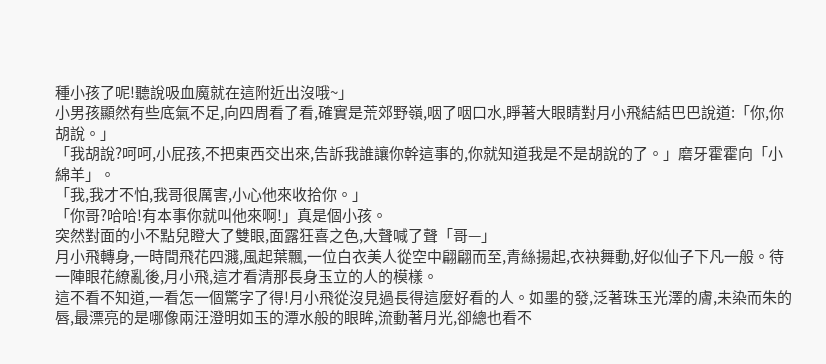種小孩了呢!聽說吸血魔就在這附近出沒哦~」
小男孩顯然有些底氣不足,向四周看了看,確實是荒郊野嶺,咽了咽口水,睜著大眼睛對月小飛結結巴巴說道:「你,你胡說。」
「我胡說?呵呵,小屁孩,不把東西交出來,告訴我誰讓你幹這事的,你就知道我是不是胡說的了。」磨牙霍霍向「小綿羊」。
「我,我才不怕,我哥很厲害,小心他來收拾你。」
「你哥?哈哈!有本事你就叫他來啊!」真是個小孩。
突然對面的小不點兒瞪大了雙眼,面露狂喜之色,大聲喊了聲「哥—」
月小飛轉身,一時間飛花四濺,風起葉飄,一位白衣美人從空中翩翩而至,青絲揚起,衣袂舞動,好似仙子下凡一般。待一陣眼花繚亂後,月小飛,這才看清那長身玉立的人的模樣。
這不看不知道,一看怎一個驚字了得!月小飛從沒見過長得這麼好看的人。如墨的發,泛著珠玉光澤的膚,未染而朱的唇,最漂亮的是哪像兩汪澄明如玉的潭水般的眼眸,流動著月光,卻總也看不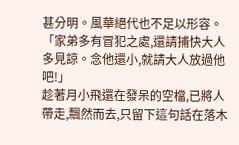甚分明。風華絕代也不足以形容。
「家弟多有冒犯之處,還請捕快大人多見諒。念他還小,就請大人放過他吧!」
趁著月小飛還在發呆的空檔,已將人帶走,飄然而去,只留下這句話在落木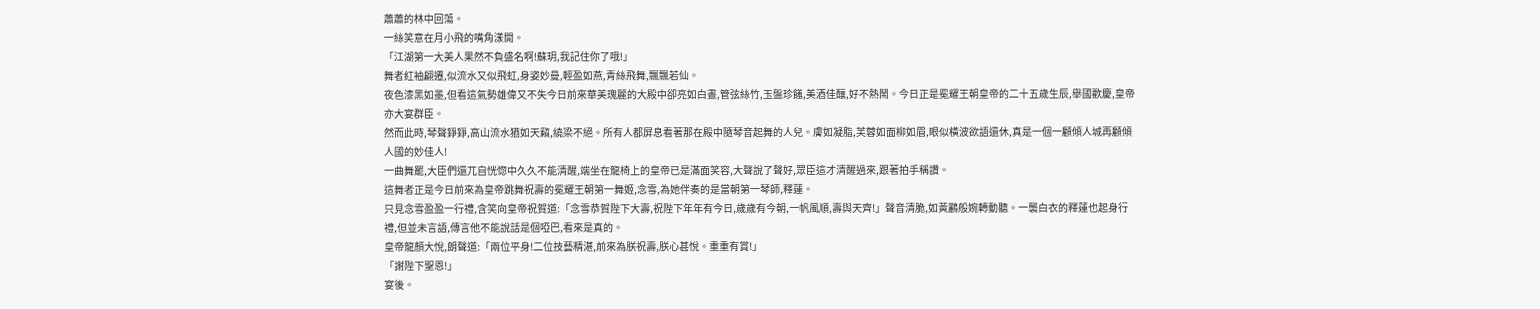蕭蕭的林中回蕩。
一絲笑意在月小飛的嘴角漾開。
「江湖第一大美人果然不負盛名啊!蘇玥,我記住你了哦!」
舞者紅袖翩遷,似流水又似飛虹,身姿妙曼,輕盈如燕,青絲飛舞,飄飄若仙。
夜色漆黑如墨,但看這氣勢雄偉又不失今日前來華美瑰麗的大殿中卻亮如白晝,管弦絲竹,玉盤珍饈,美酒佳釀,好不熱鬧。今日正是冕耀王朝皇帝的二十五歲生辰,舉國歡慶,皇帝亦大宴群臣。
然而此時,琴聲錚錚,高山流水猶如天籟,繞梁不絕。所有人都屏息看著那在殿中隨琴音起舞的人兒。膚如凝脂,芙蓉如面柳如眉,眼似橫波欲語還休,真是一個一顧傾人城再顧傾人國的妙佳人!
一曲舞罷,大臣們還兀自恍惚中久久不能清醒,端坐在龍椅上的皇帝已是滿面笑容,大聲說了聲好,眾臣這才清醒過來,跟著拍手稱讚。
這舞者正是今日前來為皇帝跳舞祝壽的冕耀王朝第一舞姬,念雪,為她伴奏的是當朝第一琴師,釋蓮。
只見念雪盈盈一行禮,含笑向皇帝祝賀道:「念雪恭賀陛下大壽,祝陛下年年有今日,歲歲有今朝,一帆風順,壽與天齊!」聲音清脆,如黃鸝般婉轉動聽。一襲白衣的釋蓮也起身行禮,但並未言語,傳言他不能說話是個啞巴,看來是真的。
皇帝龍顏大悅,朗聲道:「兩位平身!二位技藝精湛,前來為朕祝壽,朕心甚悅。重重有賞!」
「謝陛下聖恩!」
宴後。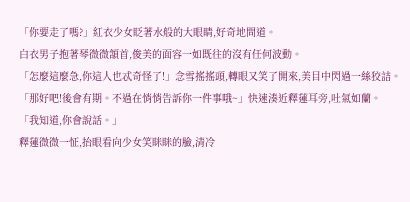「你要走了嗎?」紅衣少女眨著水般的大眼睛,好奇地問道。
白衣男子抱著琴微微頷首,俊美的面容一如既往的沒有任何波動。
「怎麼這麼急,你這人也忒奇怪了!」念雪搖搖頭,轉眼又笑了開來,美目中閃過一絲狡詰。
「那好吧!後會有期。不過在悄悄告訴你一件事哦~」快速湊近釋蓮耳旁,吐氣如蘭。
「我知道,你會說話。」
釋蓮微微一怔,抬眼看向少女笑眯眯的臉,清冷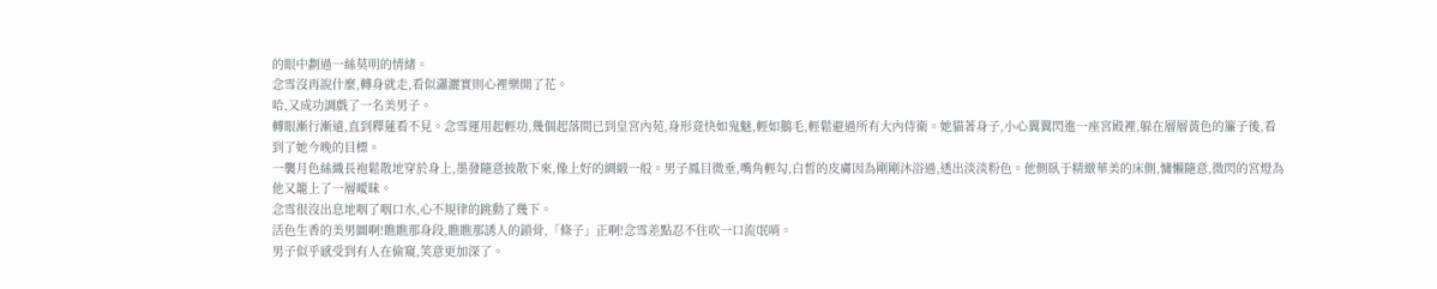的眼中劃過一絲莫明的情緒。
念雪沒再說什麼,轉身就走,看似瀟灑實則心裡樂開了花。
哈,又成功調戲了一名美男子。
轉眼漸行漸遠,直到釋蓮看不見。念雪運用起輕功,幾個起落間已到皇宮內苑,身形竟快如鬼魅,輕如鵝毛,輕鬆避過所有大內侍衛。她貓著身子,小心翼翼閃進一座宮殿裡,躲在層層黃色的簾子後,看到了她今晚的目標。
一襲月色絲織長袍鬆散地穿於身上,墨發隨意披散下來,像上好的綢緞一般。男子鳳目微垂,嘴角輕勾,白皙的皮膚因為剛剛沐浴過,透出淡淡粉色。他側臥于精緻華美的床側,慵懶隨意,微閃的宮燈為他又籠上了一層曖昧。
念雪很沒出息地咽了咽口水,心不規律的跳動了幾下。
活色生香的美男圖啊!瞧瞧那身段,瞧瞧那誘人的鎖骨,「條子」正啊!念雪差點忍不住吹一口流氓哨。
男子似乎感受到有人在偷窺,笑意更加深了。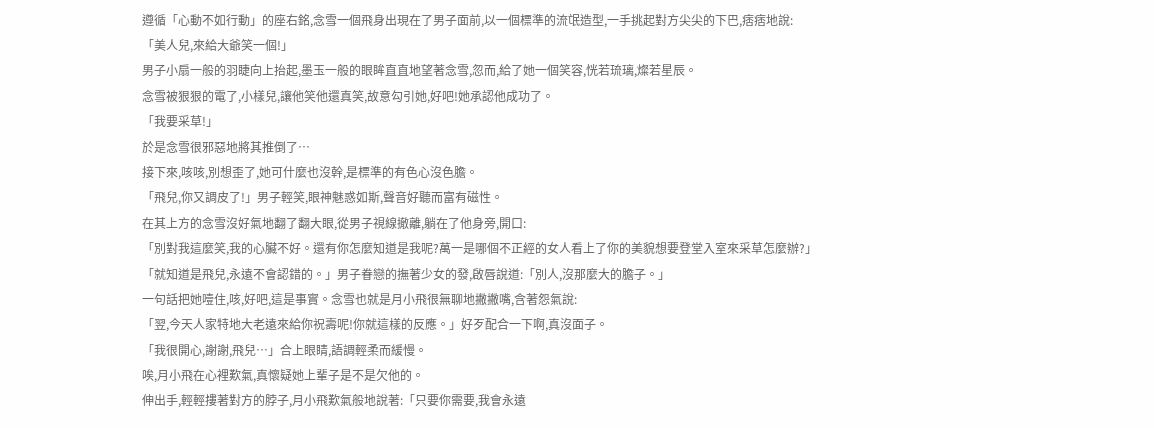遵循「心動不如行動」的座右銘,念雪一個飛身出現在了男子面前,以一個標準的流氓造型,一手挑起對方尖尖的下巴,痞痞地說:
「美人兒,來給大爺笑一個!」
男子小扇一般的羽睫向上抬起,墨玉一般的眼眸直直地望著念雪,忽而,給了她一個笑容,恍若琉璃,燦若星辰。
念雪被狠狠的電了,小樣兒,讓他笑他還真笑,故意勾引她,好吧!她承認他成功了。
「我要采草!」
於是念雪很邪惡地將其推倒了…
接下來,咳咳,別想歪了,她可什麼也沒幹,是標準的有色心沒色膽。
「飛兒,你又調皮了!」男子輕笑,眼神魅惑如斯,聲音好聽而富有磁性。
在其上方的念雪沒好氣地翻了翻大眼,從男子視線撤離,躺在了他身旁,開口:
「別對我這麼笑,我的心臟不好。還有你怎麼知道是我呢?萬一是哪個不正經的女人看上了你的美貌想要登堂入室來采草怎麼辦?」
「就知道是飛兒,永遠不會認錯的。」男子眷戀的撫著少女的發,啟唇說道:「別人,沒那麼大的膽子。」
一句話把她噎住,咳,好吧,這是事實。念雪也就是月小飛很無聊地撇撇嘴,含著怨氣說:
「翌,今天人家特地大老遠來給你祝壽呢!你就這樣的反應。」好歹配合一下啊,真沒面子。
「我很開心,謝謝,飛兒…」合上眼睛,語調輕柔而緩慢。
唉,月小飛在心裡歎氣,真懷疑她上輩子是不是欠他的。
伸出手,輕輕摟著對方的脖子,月小飛歎氣般地說著:「只要你需要,我會永遠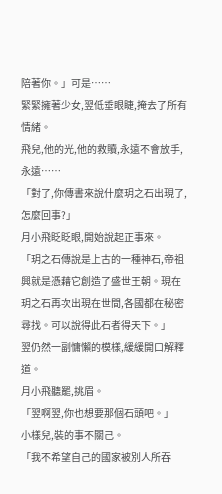陪著你。」可是……
緊緊擁著少女,翌低垂眼睫,掩去了所有情緒。
飛兒,他的光,他的救贖,永遠不會放手,永遠……
「對了,你傳書來說什麼玥之石出現了,怎麼回事?」
月小飛眨眨眼,開始說起正事來。
「玥之石傳說是上古的一種神石,帝祖興就是憑藉它創造了盛世王朝。現在玥之石再次出現在世間,各國都在秘密尋找。可以說得此石者得天下。」
翌仍然一副慵懶的模樣,緩緩開口解釋道。
月小飛聽罷,挑眉。
「翌啊翌,你也想要那個石頭吧。」
小樣兒,裝的事不關己。
「我不希望自己的國家被別人所吞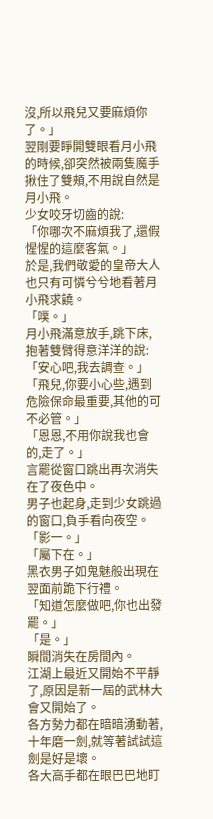沒,所以飛兒又要麻煩你了。」
翌剛要睜開雙眼看月小飛的時候,卻突然被兩隻魔手揪住了雙頰,不用說自然是月小飛。
少女咬牙切齒的說:
「你哪次不麻煩我了,還假惺惺的這麼客氣。」
於是,我們敬愛的皇帝大人也只有可憐兮兮地看著月小飛求饒。
「噗。」
月小飛滿意放手,跳下床,抱著雙臂得意洋洋的說:
「安心吧,我去調查。」
「飛兒,你要小心些,遇到危險保命最重要,其他的可不必管。」
「恩恩,不用你說我也會的,走了。」
言罷從窗口跳出再次消失在了夜色中。
男子也起身,走到少女跳過的窗口,負手看向夜空。
「影一。」
「屬下在。」
黑衣男子如鬼魅般出現在翌面前跪下行禮。
「知道怎麼做吧,你也出發罷。」
「是。」
瞬間消失在房間內。
江湖上最近又開始不平靜了,原因是新一屆的武林大會又開始了。
各方勢力都在暗暗湧動著,十年磨一劍,就等著試試這劍是好是壞。
各大高手都在眼巴巴地盯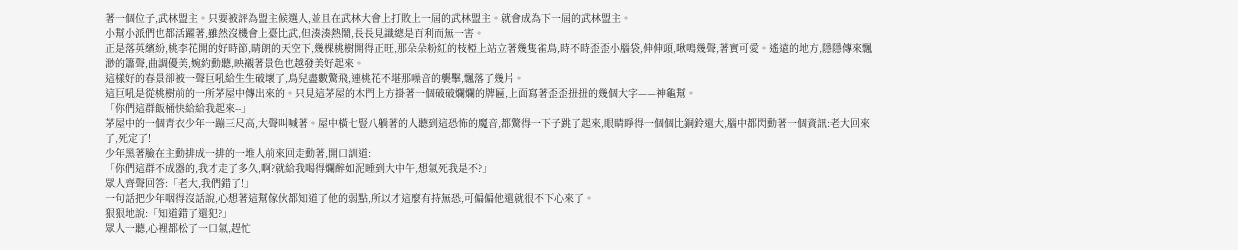著一個位子,武林盟主。只要被評為盟主候選人,並且在武林大會上打敗上一屆的武林盟主。就會成為下一屆的武林盟主。
小幫小派們也都活躍著,雖然沒機會上臺比武,但湊湊熱鬧,長長見識總是百利而無一害。
正是落英繽紛,桃李花開的好時節,晴朗的天空下,幾棵桃樹開得正旺,那朵朵粉紅的枝椏上站立著幾隻雀鳥,時不時歪歪小腦袋,伸伸頭,啾鳴幾聲,著實可愛。遙遠的地方,隱隱傳來飄渺的簫聲,曲調優美,婉約動聽,映襯著景色也越發美好起來。
這樣好的春景卻被一聲巨吼給生生破壞了,鳥兒盡數驚飛,連桃花不堪那噪音的襲擊,飄落了幾片。
這巨吼是從桃樹前的一所茅屋中傳出來的。只見這茅屋的木門上方掛著一個破破爛爛的牌匾,上面寫著歪歪扭扭的幾個大字——神龜幫。
「你們這群飯桶快給給我起來--」
茅屋中的一個青衣少年一蹦三尺高,大聲叫喊著。屋中橫七豎八躺著的人聽到這恐怖的魔音,都驚得一下子跳了起來,眼睛睜得一個個比銅鈴還大,腦中都閃動著一個資訊:老大回來了,死定了!
少年黑著臉在主動排成一排的一堆人前來回走動著,開口訓道:
「你們這群不成器的,我才走了多久,啊?就給我喝得爛醉如泥睡到大中午,想氣死我是不?」
眾人齊聲回答:「老大,我們錯了!」
一句話把少年咽得沒話說,心想著這幫傢伙都知道了他的弱點,所以才這麼有持無恐,可偏偏他還就很不下心來了。
狠狠地說:「知道錯了還犯?」
眾人一聽,心裡都松了一口氣,趕忙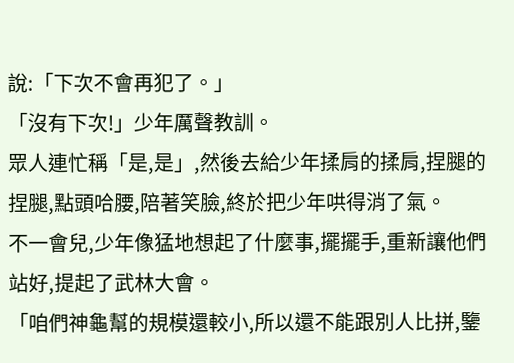說:「下次不會再犯了。」
「沒有下次!」少年厲聲教訓。
眾人連忙稱「是,是」,然後去給少年揉肩的揉肩,捏腿的捏腿,點頭哈腰,陪著笑臉,終於把少年哄得消了氣。
不一會兒,少年像猛地想起了什麼事,擺擺手,重新讓他們站好,提起了武林大會。
「咱們神龜幫的規模還較小,所以還不能跟別人比拼,鑒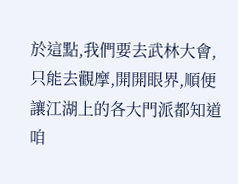於這點,我們要去武林大會,只能去觀摩,開開眼界,順便讓江湖上的各大門派都知道咱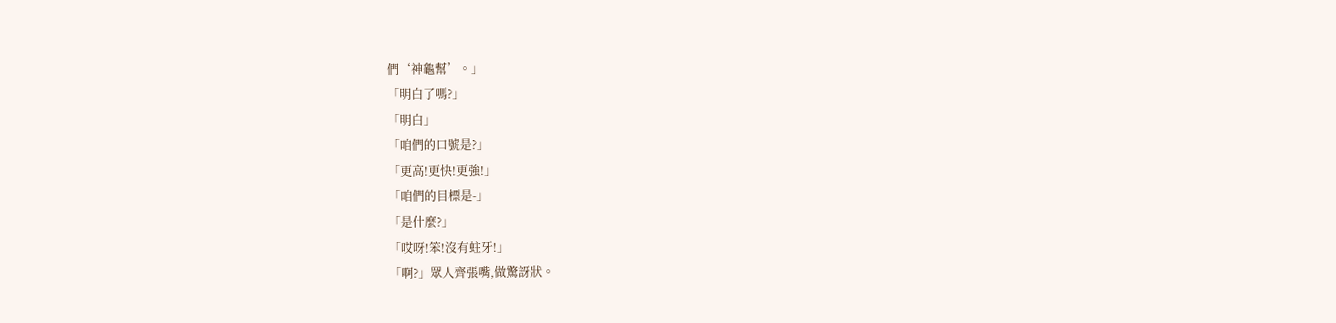們‘神龜幫’。」
「明白了嗎?」
「明白」
「咱們的口號是?」
「更高!更快!更強!」
「咱們的目標是-」
「是什麼?」
「哎呀!笨!沒有蛀牙!」
「啊?」眾人齊張嘴,做驚訝狀。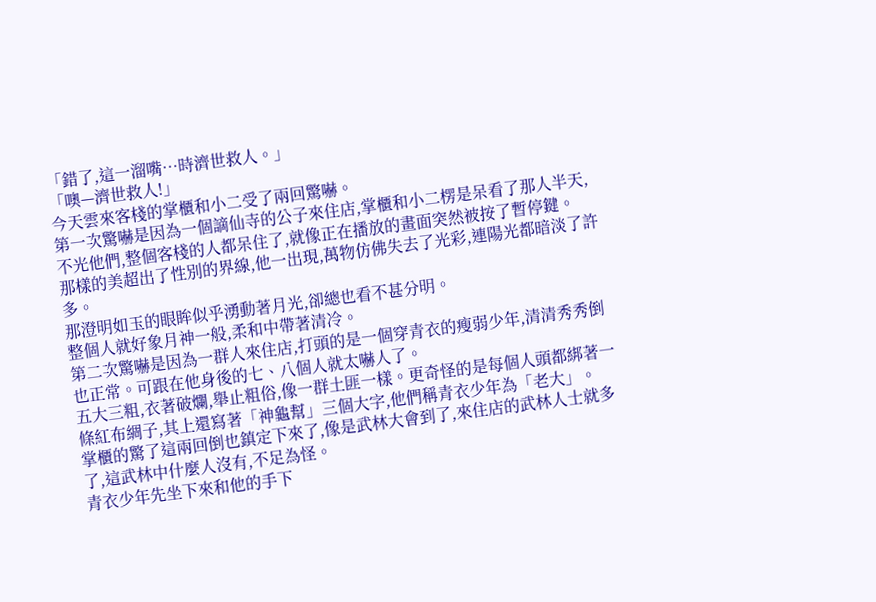「錯了,這一溜嘴…時濟世救人。」
「噢—濟世救人!」
今天雲來客棧的掌櫃和小二受了兩回驚嚇。
第一次驚嚇是因為一個謫仙寺的公子來住店,掌櫃和小二楞是呆看了那人半天,不光他們,整個客棧的人都呆住了,就像正在播放的畫面突然被按了暫停鍵。
那樣的美超出了性別的界線,他一出現,萬物仿佛失去了光彩,連陽光都暗淡了許多。
那澄明如玉的眼眸似乎湧動著月光,卻總也看不甚分明。
整個人就好象月神一般,柔和中帶著清冷。
第二次驚嚇是因為一群人來住店,打頭的是一個穿青衣的瘦弱少年,清清秀秀倒也正常。可跟在他身後的七、八個人就太嚇人了。
五大三粗,衣著破爛,舉止粗俗,像一群土匪一樣。更奇怪的是每個人頭都綁著一條紅布綢子,其上還寫著「神龜幫」三個大字,他們稱青衣少年為「老大」。
掌櫃的驚了這兩回倒也鎮定下來了,像是武林大會到了,來住店的武林人士就多了,這武林中什麼人沒有,不足為怪。
青衣少年先坐下來和他的手下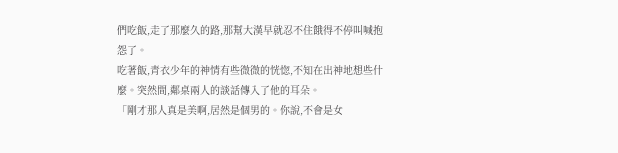們吃飯,走了那麼久的路,那幫大漢早就忍不住餓得不停叫喊抱怨了。
吃著飯,青衣少年的神情有些微微的恍惚,不知在出神地想些什麼。突然間,鄰桌兩人的談話傳入了他的耳朵。
「剛才那人真是美啊,居然是個男的。你說,不會是女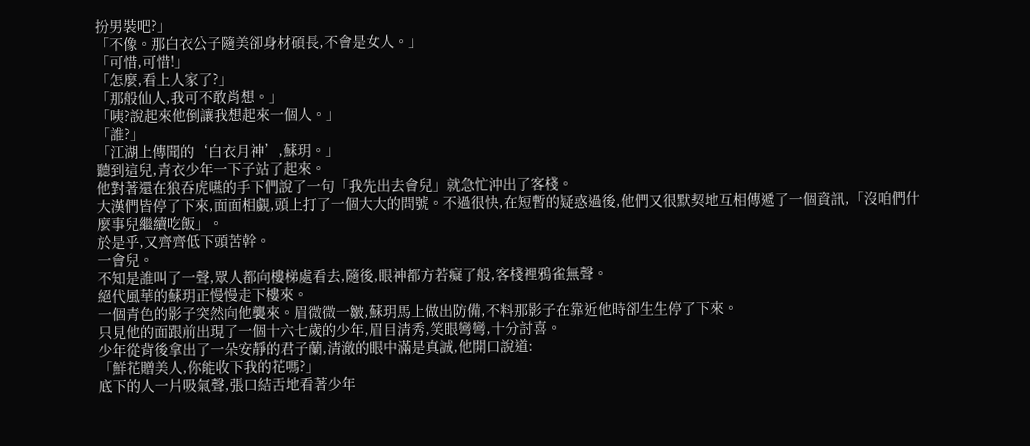扮男裝吧?」
「不像。那白衣公子隨美卻身材碩長,不會是女人。」
「可惜,可惜!」
「怎麼,看上人家了?」
「那般仙人,我可不敢肖想。」
「咦?說起來他倒讓我想起來一個人。」
「誰?」
「江湖上傳聞的‘白衣月神’,蘇玥。」
聽到這兒,青衣少年一下子站了起來。
他對著還在狼吞虎嚥的手下們說了一句「我先出去會兒」就急忙沖出了客棧。
大漢們皆停了下來,面面相覷,頭上打了一個大大的問號。不過很快,在短暫的疑惑過後,他們又很默契地互相傳遞了一個資訊,「沒咱們什麼事兒繼續吃飯」。
於是乎,又齊齊低下頭苦幹。
一會兒。
不知是誰叫了一聲,眾人都向樓梯處看去,隨後,眼神都方若癡了般,客棧裡鴉雀無聲。
絕代風華的蘇玥正慢慢走下樓來。
一個青色的影子突然向他襲來。眉微微一皺,蘇玥馬上做出防備,不料那影子在靠近他時卻生生停了下來。
只見他的面跟前出現了一個十六七歲的少年,眉目清秀,笑眼彎彎,十分討喜。
少年從背後拿出了一朵安靜的君子蘭,清澈的眼中滿是真誠,他開口說道:
「鮮花贈美人,你能收下我的花嗎?」
底下的人一片吸氣聲,張口結舌地看著少年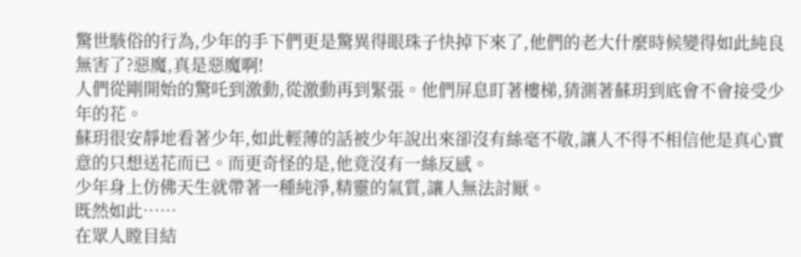驚世駭俗的行為,少年的手下們更是驚異得眼珠子快掉下來了,他們的老大什麼時候變得如此純良無害了?惡魔,真是惡魔啊!
人們從剛開始的驚吒到激動,從激動再到緊張。他們屏息盯著樓梯,猜測著蘇玥到底會不會接受少年的花。
蘇玥很安靜地看著少年,如此輕薄的話被少年說出來卻沒有絲毫不敬,讓人不得不相信他是真心實意的只想送花而已。而更奇怪的是,他竟沒有一絲反感。
少年身上仿佛天生就帶著一種純淨,精靈的氣質,讓人無法討厭。
既然如此……
在眾人瞠目結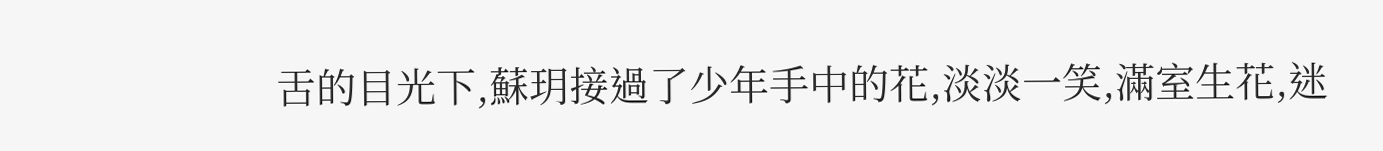舌的目光下,蘇玥接過了少年手中的花,淡淡一笑,滿室生花,迷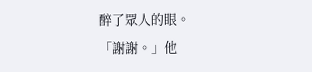醉了眾人的眼。
「謝謝。」他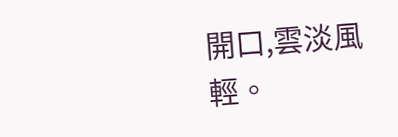開口,雲淡風輕。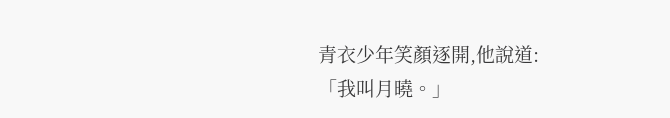青衣少年笑顏逐開,他說道:
「我叫月曉。」